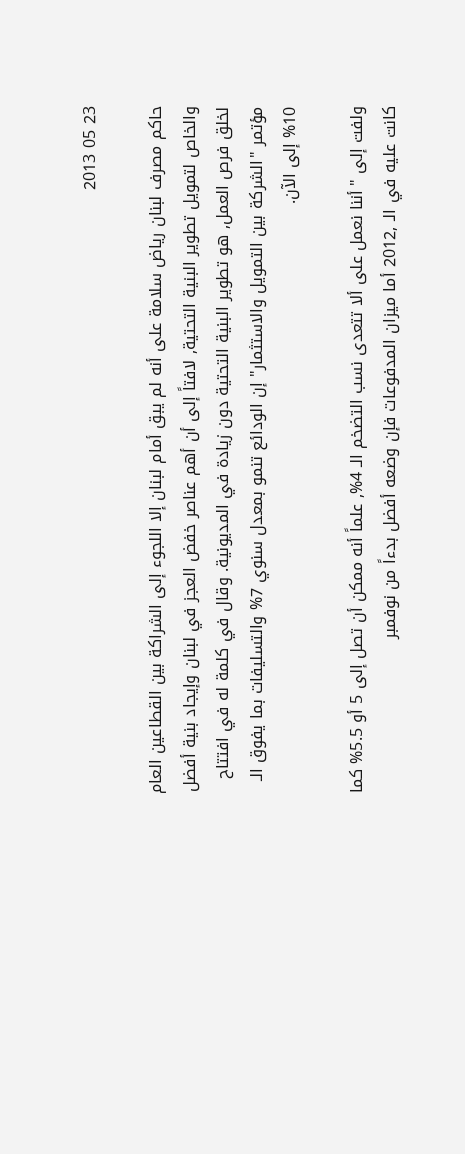23 05 2013

حاكم مصرف لبنان رياض سلامة على أنه لم يبق أمام لبنان إلا اللجوء إلى الشراكة بين القطاعين العام والخاص لتمويل تطوير البنية التحتية, لافتاً إلى أن أهم عناصر خفض العجز في لبنان وإيجاد بنية أفضل لخلق فرص العمل, هو تطوير البنية التحتية دون زيادة في المديونية. وقال في كلمة له في افتتاح مؤتمر "الشركة بين التمويل والاستثمار" إن الودائع تنمو بمعدل سنوي 7% والتسليفات بما يفوق الـ 10% إلى الآن.

ولفت إلى "أننا نعمل على ألا تتعدى نسب التضخم الـ 4%, علماً أنه ممكن أن تصل إلى 5 أو 5.5% كما كانت عليه في الـ ,2012 أما ميزان المدفوعات فإن وضعه أفضل بدءاً من نوفمبر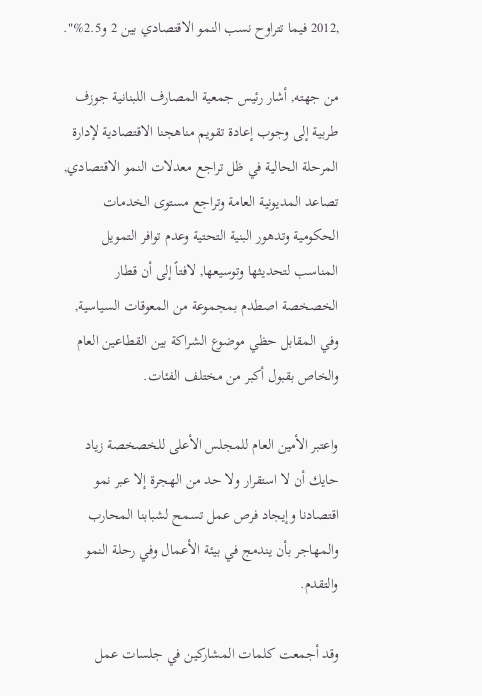,2012 فيما تتراوح نسب النمو الاقتصادي بين 2 و2.5%".

من جهته, أشار رئيس جمعية المصارف اللبنانية جوزف طربية إلى وجوب إعادة تقويم مناهجنا الاقتصادية لإدارة المرحلة الحالية في ظل تراجع معدلات النمو الاقتصادي, تصاعد المديونية العامة وتراجع مستوى الخدمات الحكومية وتدهور البنية التحتية وعدم توافر التمويل المناسب لتحديثها وتوسيعها, لافتاً إلى أن قطار الخصخصة اصطدم بمجموعة من المعوقات السياسية, وفي المقابل حظي موضوع الشراكة بين القطاعين العام والخاص بقبول أكبر من مختلف الفئات.

واعتبر الأمين العام للمجلس الأعلى للخصخصة زياد حايك أن لا استقرار ولا حد من الهجرة إلا عبر نمو اقتصادنا وإيجاد فرص عمل تسمح لشبابنا المحارب والمهاجر بأن يندمج في بيئة الأعمال وفي رحلة النمو والتقدم.

وقد أجمعت كلمات المشاركين في جلسات عمل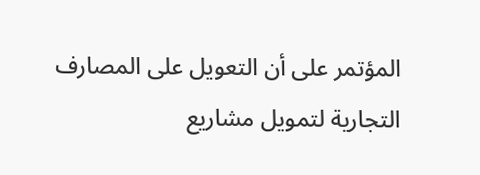المؤتمر على أن التعويل على المصارف التجارية لتمويل مشاريع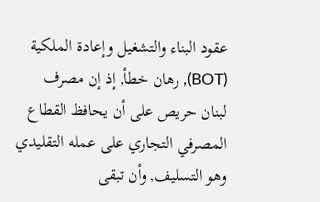عقود البناء والتشغيل وإعادة الملكية (BOT), رهان خطأ, إذ إن مصرف لبنان حريص على أن يحافظ القطاع المصرفي التجاري على عمله التقليدي وهو التسليف, وأن تبقى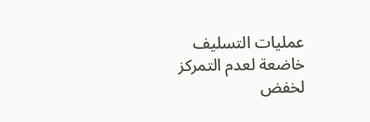عمليات التسليف خاضعة لعدم التمركز لخفض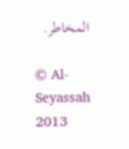المخاطر.

© Al-Seyassah 2013